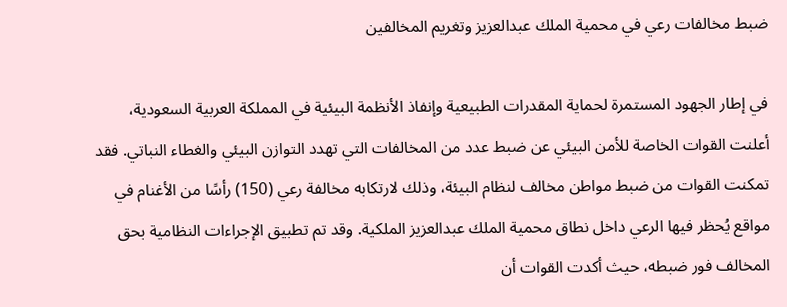ضبط مخالفات رعي في محمية الملك عبدالعزيز وتغريم المخالفين

في إطار الجهود المستمرة لحماية المقدرات الطبيعية وإنفاذ الأنظمة البيئية في المملكة العربية السعودية، أعلنت القوات الخاصة للأمن البيئي عن ضبط عدد من المخالفات التي تهدد التوازن البيئي والغطاء النباتي. فقد تمكنت القوات من ضبط مواطن مخالف لنظام البيئة، وذلك لارتكابه مخالفة رعي (150) رأسًا من الأغنام في مواقع يُحظر فيها الرعي داخل نطاق محمية الملك عبدالعزيز الملكية. وقد تم تطبيق الإجراءات النظامية بحق المخالف فور ضبطه، حيث أكدت القوات أن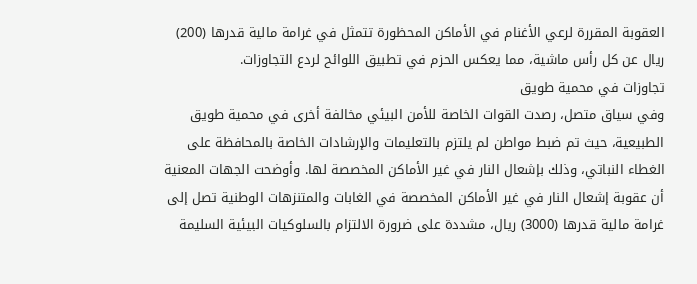العقوبة المقررة لرعي الأغنام في الأماكن المحظورة تتمثل في غرامة مالية قدرها (200) ريال عن كل رأس ماشية، مما يعكس الحزم في تطبيق اللوائح لردع التجاوزات.
تجاوزات في محمية طويق
وفي سياق متصل، رصدت القوات الخاصة للأمن البيئي مخالفة أخرى في محمية طويق الطبيعية، حيث تم ضبط مواطن لم يلتزم بالتعليمات والإرشادات الخاصة بالمحافظة على الغطاء النباتي، وذلك بإشعال النار في غير الأماكن المخصصة لها. وأوضحت الجهات المعنية أن عقوبة إشعال النار في غير الأماكن المخصصة في الغابات والمتنزهات الوطنية تصل إلى غرامة مالية قدرها (3000) ريال، مشددة على ضرورة الالتزام بالسلوكيات البيئية السليمة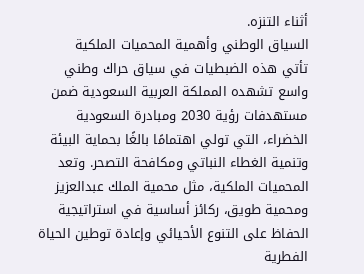أثناء التنزه.
السياق الوطني وأهمية المحميات الملكية
تأتي هذه الضبطيات في سياق حراك وطني واسع تشهده المملكة العربية السعودية ضمن مستهدفات رؤية 2030 ومبادرة السعودية الخضراء، التي تولي اهتمامًا بالغًا بحماية البيئة وتنمية الغطاء النباتي ومكافحة التصحر. وتعد المحميات الملكية، مثل محمية الملك عبدالعزيز ومحمية طويق، ركائز أساسية في استراتيجية الحفاظ على التنوع الأحيائي وإعادة توطين الحياة الفطرية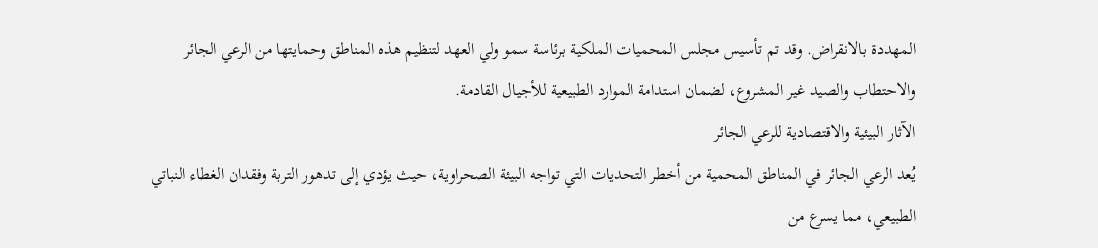المهددة بالانقراض. وقد تم تأسيس مجلس المحميات الملكية برئاسة سمو ولي العهد لتنظيم هذه المناطق وحمايتها من الرعي الجائر والاحتطاب والصيد غير المشروع، لضمان استدامة الموارد الطبيعية للأجيال القادمة.
الآثار البيئية والاقتصادية للرعي الجائر
يُعد الرعي الجائر في المناطق المحمية من أخطر التحديات التي تواجه البيئة الصحراوية، حيث يؤدي إلى تدهور التربة وفقدان الغطاء النباتي الطبيعي، مما يسرع من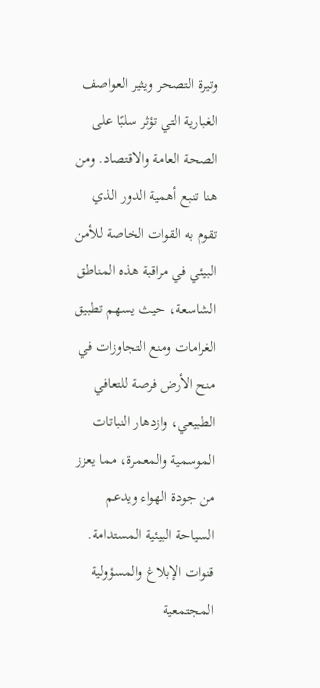وتيرة التصحر ويثير العواصف الغبارية التي تؤثر سلبًا على الصحة العامة والاقتصاد. ومن هنا تنبع أهمية الدور الذي تقوم به القوات الخاصة للأمن البيئي في مراقبة هذه المناطق الشاسعة، حيث يسهم تطبيق الغرامات ومنع التجاوزات في منح الأرض فرصة للتعافي الطبيعي، وازدهار النباتات الموسمية والمعمرة، مما يعزز من جودة الهواء ويدعم السياحة البيئية المستدامة.
قنوات الإبلاغ والمسؤولية المجتمعية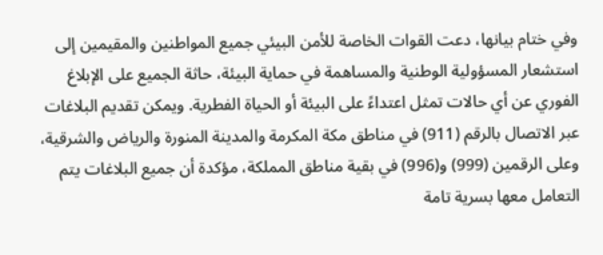وفي ختام بيانها، دعت القوات الخاصة للأمن البيئي جميع المواطنين والمقيمين إلى استشعار المسؤولية الوطنية والمساهمة في حماية البيئة، حاثة الجميع على الإبلاغ الفوري عن أي حالات تمثل اعتداءً على البيئة أو الحياة الفطرية. ويمكن تقديم البلاغات عبر الاتصال بالرقم (911) في مناطق مكة المكرمة والمدينة المنورة والرياض والشرقية، وعلى الرقمين (999) و(996) في بقية مناطق المملكة، مؤكدة أن جميع البلاغات يتم التعامل معها بسرية تامة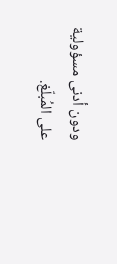ودون أدنى مسؤولية على المُبلّغ.